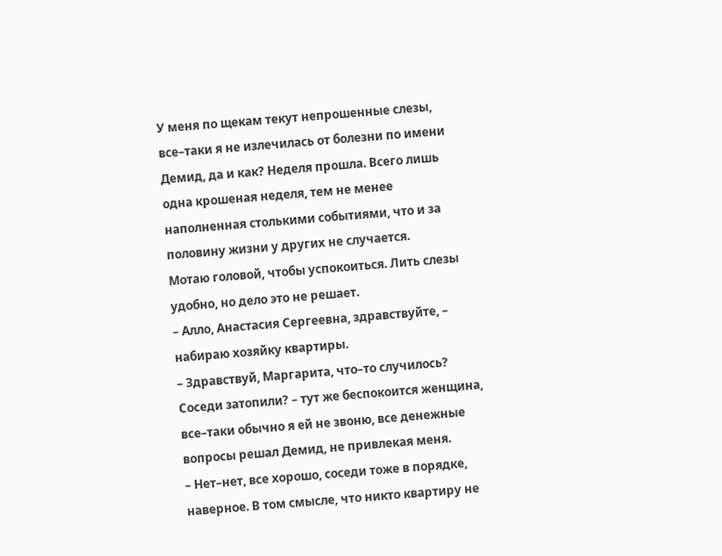У меня по щекам текут непрошенные слезы, все–таки я не излечилась от болезни по имени Демид, да и как? Неделя прошла. Всего лишь одна крошеная неделя, тем не менее наполненная столькими событиями, что и за половину жизни у других не случается.
Мотаю головой, чтобы успокоиться. Лить слезы удобно, но дело это не решает.
– Алло, Анастасия Сергеевна, здравствуйте, – набираю хозяйку квартиры.
– Здравствуй, Маргарита, что–то случилось? Соседи затопили? – тут же беспокоится женщина, все–таки обычно я ей не звоню, все денежные вопросы решал Демид, не привлекая меня.
– Нет–нет, все хорошо, соседи тоже в порядке, наверное. В том смысле, что никто квартиру не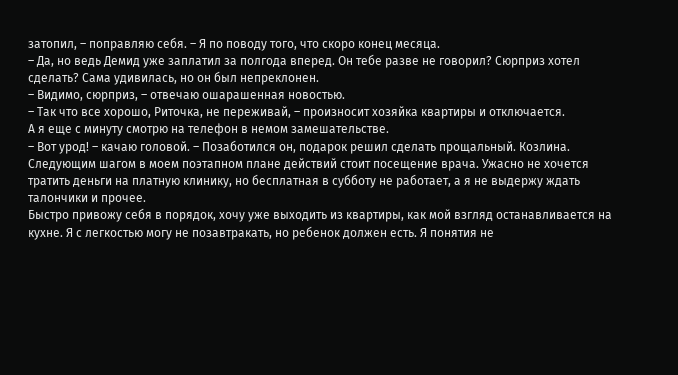затопил, – поправляю себя. – Я по поводу того, что скоро конец месяца.
– Да, но ведь Демид уже заплатил за полгода вперед. Он тебе разве не говорил? Сюрприз хотел сделать? Сама удивилась, но он был непреклонен.
– Видимо, сюрприз, – отвечаю ошарашенная новостью.
– Так что все хорошо, Риточка, не переживай, – произносит хозяйка квартиры и отключается.
А я еще с минуту смотрю на телефон в немом замешательстве.
– Вот урод! – качаю головой. – Позаботился он, подарок решил сделать прощальный. Козлина.
Следующим шагом в моем поэтапном плане действий стоит посещение врача. Ужасно не хочется тратить деньги на платную клинику, но бесплатная в субботу не работает, а я не выдержу ждать талончики и прочее.
Быстро привожу себя в порядок, хочу уже выходить из квартиры, как мой взгляд останавливается на кухне. Я с легкостью могу не позавтракать, но ребенок должен есть. Я понятия не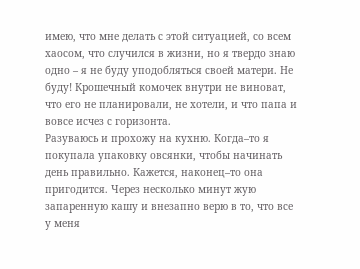имею, что мне делать с этой ситуацией, со всем хаосом, что случился в жизни, но я твердо знаю одно – я не буду уподобляться своей матери. Не буду! Крошечный комочек внутри не виноват, что его не планировали, не хотели, и что папа и вовсе исчез с горизонта.
Разуваюсь и прохожу на кухню. Когда–то я покупала упаковку овсянки, чтобы начинать день правильно. Кажется, наконец–то она пригодится. Через несколько минут жую запаренную кашу и внезапно верю в то, что все у меня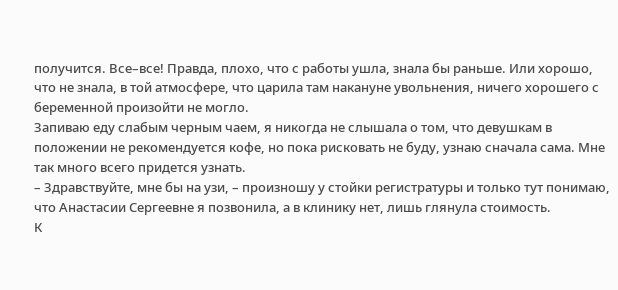получится. Все–все! Правда, плохо, что с работы ушла, знала бы раньше. Или хорошо, что не знала, в той атмосфере, что царила там накануне увольнения, ничего хорошего с беременной произойти не могло.
Запиваю еду слабым черным чаем, я никогда не слышала о том, что девушкам в положении не рекомендуется кофе, но пока рисковать не буду, узнаю сначала сама. Мне так много всего придется узнать.
– Здравствуйте, мне бы на узи, – произношу у стойки регистратуры и только тут понимаю, что Анастасии Сергеевне я позвонила, а в клинику нет, лишь глянула стоимость.
К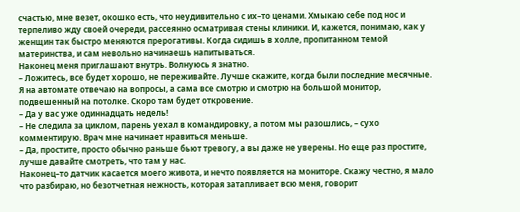счастью, мне везет, окошко есть, что неудивительно с их–то ценами. Хмыкаю себе под нос и терпеливо жду своей очереди, рассеянно осматривая стены клиники. И, кажется, понимаю, как у женщин так быстро меняются прерогативы. Когда сидишь в холле, пропитанном темой материнства, и сам невольно начинаешь напитываться.
Наконец меня приглашают внутрь. Волнуюсь я знатно.
– Ложитесь, все будет хорошо, не переживайте. Лучше скажите, когда были последние месячные.
Я на автомате отвечаю на вопросы, а сама все смотрю и смотрю на большой монитор, подвешенный на потолке. Скоро там будет откровение.
– Да у вас уже одиннадцать недель!
– Не следила за циклом, парень уехал в командировку, а потом мы разошлись, – сухо комментирую. Врач мне начинает нравиться меньше.
– Да, простите, просто обычно раньше бьют тревогу, а вы даже не уверены. Но еще раз простите, лучше давайте смотреть, что там у нас.
Наконец–то датчик касается моего живота, и нечто появляется на мониторе. Скажу честно, я мало что разбираю, но безотчетная нежность, которая затапливает всю меня, говорит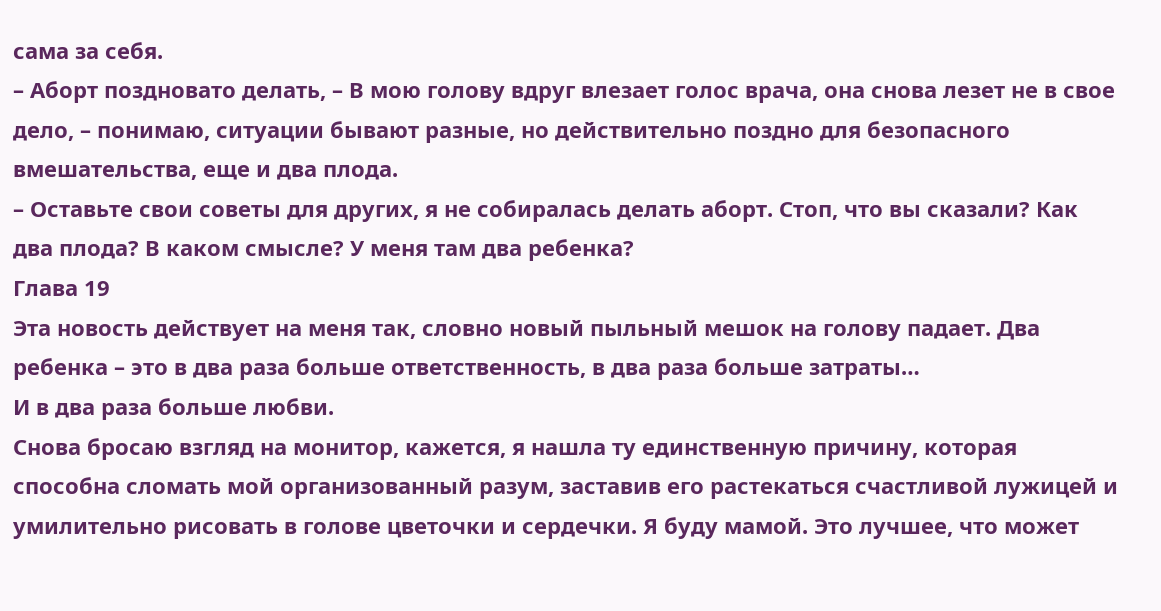сама за себя.
– Аборт поздновато делать, – В мою голову вдруг влезает голос врача, она снова лезет не в свое дело, – понимаю, ситуации бывают разные, но действительно поздно для безопасного вмешательства, еще и два плода.
– Оставьте свои советы для других, я не собиралась делать аборт. Стоп, что вы сказали? Как два плода? В каком смысле? У меня там два ребенка?
Глава 19
Эта новость действует на меня так, словно новый пыльный мешок на голову падает. Два ребенка – это в два раза больше ответственность, в два раза больше затраты…
И в два раза больше любви.
Снова бросаю взгляд на монитор, кажется, я нашла ту единственную причину, которая способна сломать мой организованный разум, заставив его растекаться счастливой лужицей и умилительно рисовать в голове цветочки и сердечки. Я буду мамой. Это лучшее, что может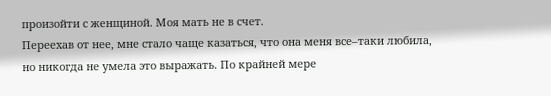произойти с женщиной. Моя мать не в счет.
Переехав от нее, мне стало чаще казаться, что она меня все–таки любила, но никогда не умела это выражать. По крайней мере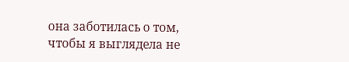она заботилась о том, чтобы я выглядела не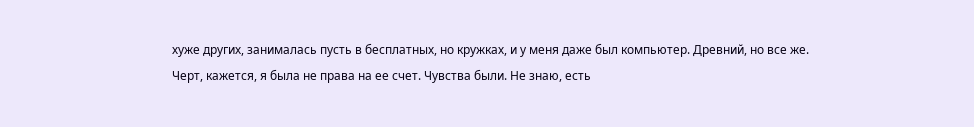хуже других, занималась пусть в бесплатных, но кружках, и у меня даже был компьютер. Древний, но все же.
Черт, кажется, я была не права на ее счет. Чувства были. Не знаю, есть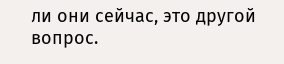ли они сейчас, это другой вопрос.